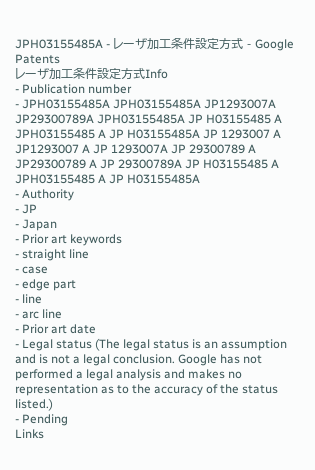JPH03155485A - レーザ加工条件設定方式 - Google Patents
レーザ加工条件設定方式Info
- Publication number
- JPH03155485A JPH03155485A JP1293007A JP29300789A JPH03155485A JP H03155485 A JPH03155485 A JP H03155485A JP 1293007 A JP1293007 A JP 1293007A JP 29300789 A JP29300789 A JP 29300789A JP H03155485 A JPH03155485 A JP H03155485A
- Authority
- JP
- Japan
- Prior art keywords
- straight line
- case
- edge part
- line
- arc line
- Prior art date
- Legal status (The legal status is an assumption and is not a legal conclusion. Google has not performed a legal analysis and makes no representation as to the accuracy of the status listed.)
- Pending
Links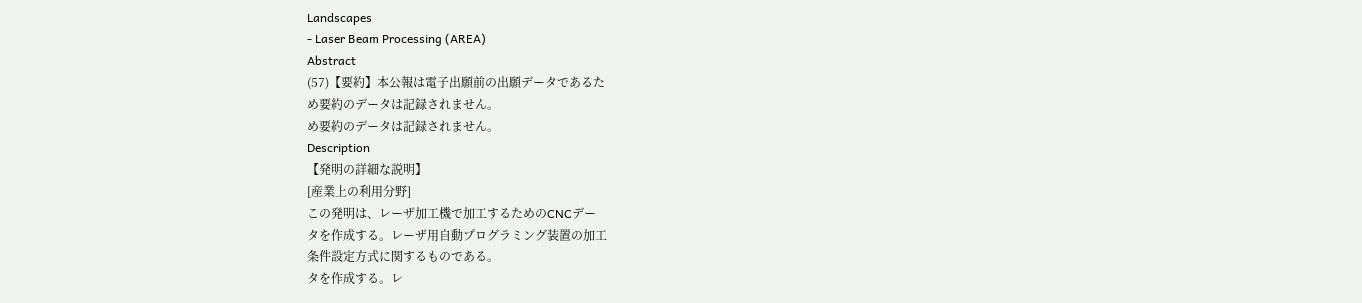Landscapes
- Laser Beam Processing (AREA)
Abstract
(57)【要約】本公報は電子出願前の出願データであるた
め要約のデータは記録されません。
め要約のデータは記録されません。
Description
【発明の詳細な説明】
[産業上の利用分野]
この発明は、レーザ加工機で加工するためのCNCデー
タを作成する。レーザ用自動プログラミング装置の加工
条件設定方式に関するものである。
タを作成する。レ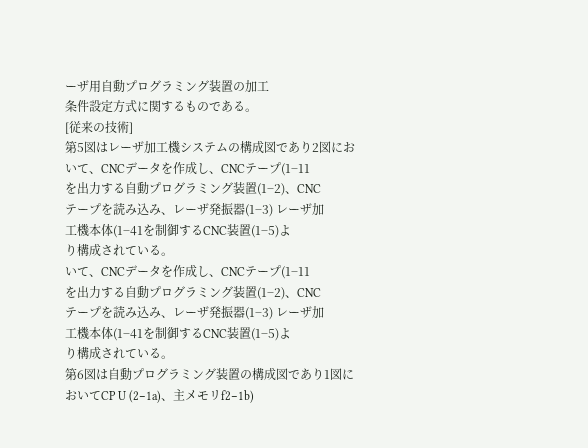ーザ用自動プログラミング装置の加工
条件設定方式に関するものである。
[従来の技術]
第5図はレーザ加工機システムの構成図であり2図にお
いて、CNCデータを作成し、CNCテープ(1−11
を出力する自動プログラミング装置(1−2)、CNC
テープを読み込み、レーザ発振器(1−3) レーザ加
工機本体(1−41を制御するCNC装置(1−5)よ
り構成されている。
いて、CNCデータを作成し、CNCテープ(1−11
を出力する自動プログラミング装置(1−2)、CNC
テープを読み込み、レーザ発振器(1−3) レーザ加
工機本体(1−41を制御するCNC装置(1−5)よ
り構成されている。
第6図は自動プログラミング装置の構成図であり1図に
おいてCP U (2−1a)、主メモリf2−1b)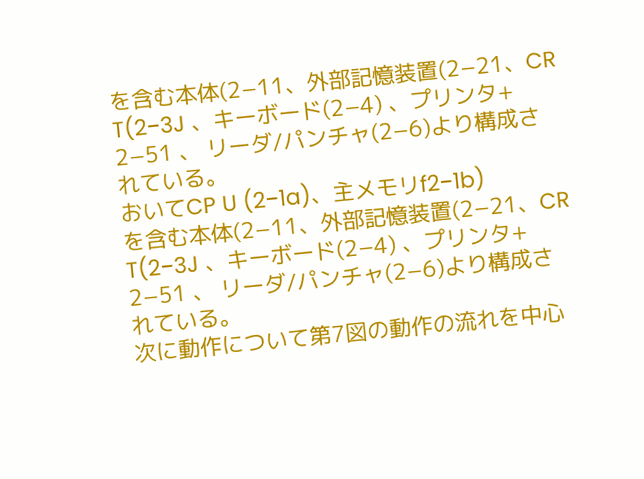を含む本体(2−11、外部記憶装置(2−21、CR
T(2−3J 、キーボード(2−4) 、プリンタ+
2−51 、 リーダ/パンチャ(2−6)より構成さ
れている。
おいてCP U (2−1a)、主メモリf2−1b)
を含む本体(2−11、外部記憶装置(2−21、CR
T(2−3J 、キーボード(2−4) 、プリンタ+
2−51 、 リーダ/パンチャ(2−6)より構成さ
れている。
次に動作について第7図の動作の流れを中心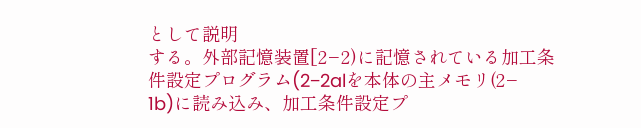として説明
する。外部記憶装置[2−2)に記憶されている加工条
件設定プログラム(2−2alを本体の主メモリ(2−
1b)に読み込み、加工条件設定プ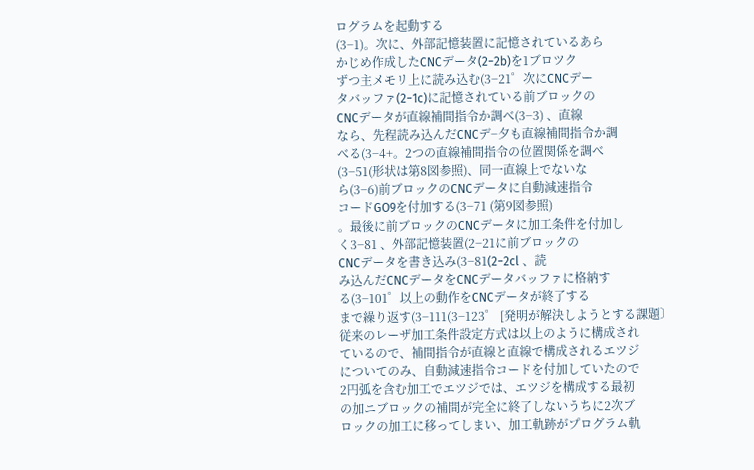ログラムを起動する
(3−1)。次に、外部記憶装置に記憶されているあら
かじめ作成したCNCデータ(2−2b)を1ブロツク
ずつ主メモリ上に読み込む(3−21゜次にCNCデー
タバッファ(2−1c)に記憶されている前ブロックの
CNCデータが直線補間指令か調べ(3−3) 、直線
なら、先程読み込んだCNCデ−夕も直線補間指令か調
べる(3−4+。2つの直線補間指令の位置関係を調べ
(3−51(形状は第8図参照)、同一直線上でないな
ら(3−6)前ブロックのCNCデータに自動減速指令
コードGO9を付加する(3−71 (第9図参照)
。最後に前ブロックのCNCデータに加工条件を付加し
く3−81 、外部記憶装置(2−21に前ブロックの
CNCデータを書き込み(3−81(2−2cl 、読
み込んだCNCデータをCNCデータバッファに格納す
る(3−101゜以上の動作をCNCデータが終了する
まで繰り返す(3−111(3−123゜ [発明が解決しようとする課題〕 従来のレーザ加工条件設定方式は以上のように構成され
ているので、補間指令が直線と直線で構成されるエツジ
についてのみ、自動減速指令コードを付加していたので
2円弧を含む加工でエツジでは、エツジを構成する最初
の加ニブロックの補間が完全に終了しないうちに2次ブ
ロックの加工に移ってしまい、加工軌跡がプログラム軌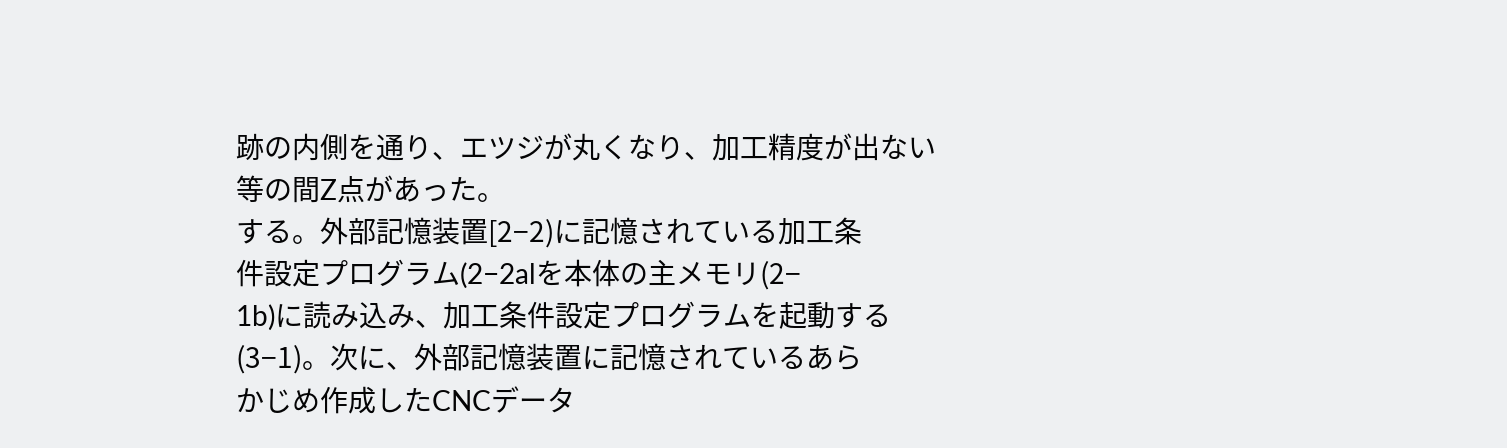跡の内側を通り、エツジが丸くなり、加工精度が出ない
等の間Z点があった。
する。外部記憶装置[2−2)に記憶されている加工条
件設定プログラム(2−2alを本体の主メモリ(2−
1b)に読み込み、加工条件設定プログラムを起動する
(3−1)。次に、外部記憶装置に記憶されているあら
かじめ作成したCNCデータ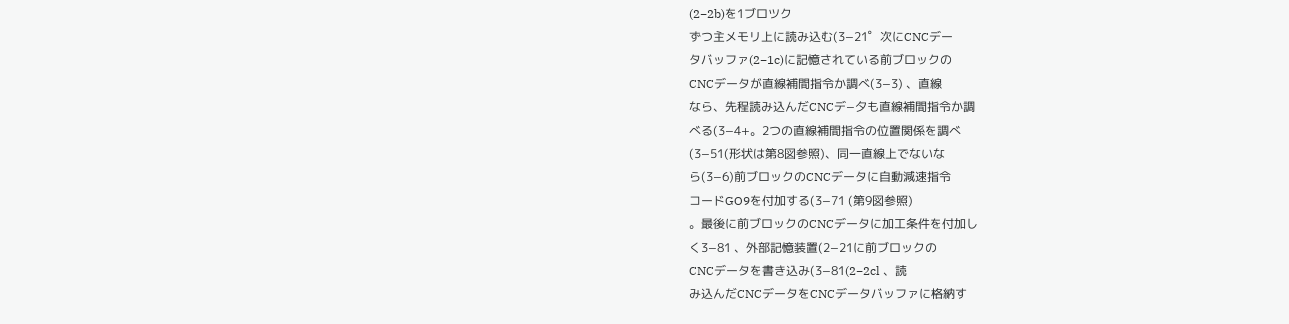(2−2b)を1ブロツク
ずつ主メモリ上に読み込む(3−21゜次にCNCデー
タバッファ(2−1c)に記憶されている前ブロックの
CNCデータが直線補間指令か調べ(3−3) 、直線
なら、先程読み込んだCNCデ−夕も直線補間指令か調
べる(3−4+。2つの直線補間指令の位置関係を調べ
(3−51(形状は第8図参照)、同一直線上でないな
ら(3−6)前ブロックのCNCデータに自動減速指令
コードGO9を付加する(3−71 (第9図参照)
。最後に前ブロックのCNCデータに加工条件を付加し
く3−81 、外部記憶装置(2−21に前ブロックの
CNCデータを書き込み(3−81(2−2cl 、読
み込んだCNCデータをCNCデータバッファに格納す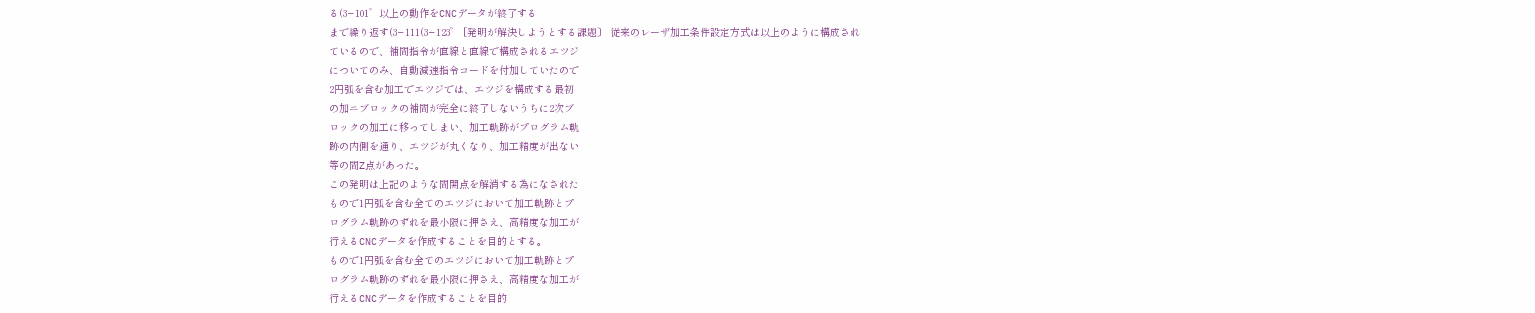る(3−101゜以上の動作をCNCデータが終了する
まで繰り返す(3−111(3−123゜ [発明が解決しようとする課題〕 従来のレーザ加工条件設定方式は以上のように構成され
ているので、補間指令が直線と直線で構成されるエツジ
についてのみ、自動減速指令コードを付加していたので
2円弧を含む加工でエツジでは、エツジを構成する最初
の加ニブロックの補間が完全に終了しないうちに2次ブ
ロックの加工に移ってしまい、加工軌跡がプログラム軌
跡の内側を通り、エツジが丸くなり、加工精度が出ない
等の間Z点があった。
この発明は上記のような間開点を解消する為になされた
もので1円弧を含む全てのエツジにおいて加工軌跡とプ
ログラム軌跡のずれを最小限に押さえ、高精度な加工が
行えるCNCデータを作成することを目的とする。
もので1円弧を含む全てのエツジにおいて加工軌跡とプ
ログラム軌跡のずれを最小限に押さえ、高精度な加工が
行えるCNCデータを作成することを目的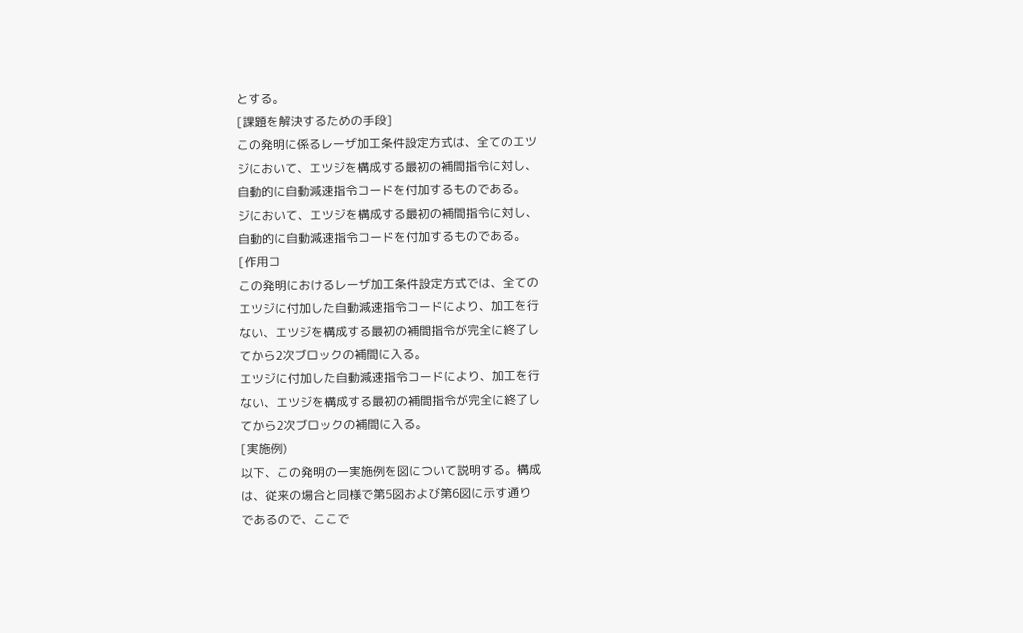とする。
[課題を解決するための手段]
この発明に係るレーザ加工条件設定方式は、全てのエツ
ジにおいて、エツジを構成する最初の補間指令に対し、
自動的に自動減速指令コードを付加するものである。
ジにおいて、エツジを構成する最初の補間指令に対し、
自動的に自動減速指令コードを付加するものである。
[作用コ
この発明におけるレーザ加工条件設定方式では、全ての
エツジに付加した自動減速指令コードにより、加工を行
ない、エツジを構成する最初の補間指令が完全に終了し
てから2次ブロックの補間に入る。
エツジに付加した自動減速指令コードにより、加工を行
ない、エツジを構成する最初の補間指令が完全に終了し
てから2次ブロックの補間に入る。
[実施例)
以下、この発明の一実施例を図について説明する。構成
は、従来の場合と同様で第5図および第6図に示す通り
であるので、ここで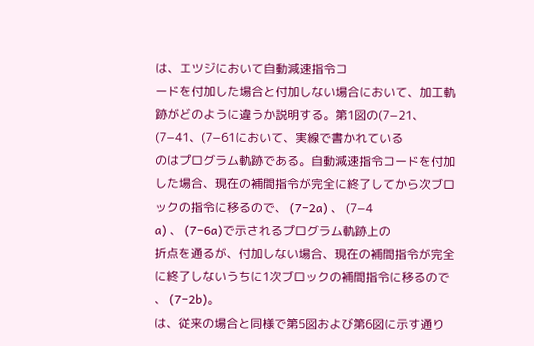は、エツジにおいて自動減速指令コ
ードを付加した場合と付加しない場合において、加工軌
跡がどのように違うか説明する。第1図の(7−21、
(7−41、(7−61において、実線で書かれている
のはプログラム軌跡である。自動減速指令コードを付加
した場合、現在の補間指令が完全に終了してから次ブロ
ックの指令に移るので、 (7−2a) 、 (7−4
a) 、 (7−6a)で示されるプログラム軌跡上の
折点を通るが、付加しない場合、現在の補間指令が完全
に終了しないうちに1次ブロックの補間指令に移るので
、 (7−2b)。
は、従来の場合と同様で第5図および第6図に示す通り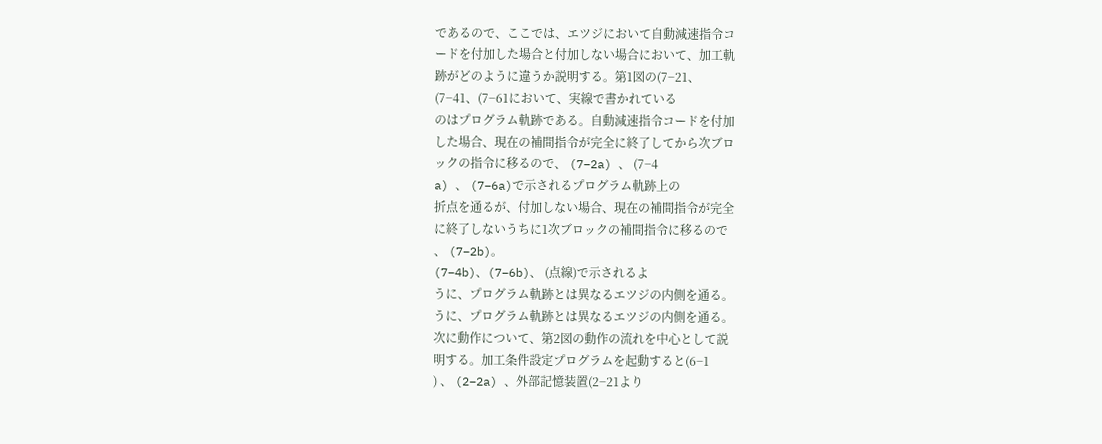であるので、ここでは、エツジにおいて自動減速指令コ
ードを付加した場合と付加しない場合において、加工軌
跡がどのように違うか説明する。第1図の(7−21、
(7−41、(7−61において、実線で書かれている
のはプログラム軌跡である。自動減速指令コードを付加
した場合、現在の補間指令が完全に終了してから次ブロ
ックの指令に移るので、 (7−2a) 、 (7−4
a) 、 (7−6a)で示されるプログラム軌跡上の
折点を通るが、付加しない場合、現在の補間指令が完全
に終了しないうちに1次ブロックの補間指令に移るので
、 (7−2b)。
(7−4b)、(7−6b)、 (点線)で示されるよ
うに、プログラム軌跡とは異なるエツジの内側を通る。
うに、プログラム軌跡とは異なるエツジの内側を通る。
次に動作について、第2図の動作の流れを中心として説
明する。加工条件設定プログラムを起動すると(6−1
) 、 (2−2a) 、外部記憶装置(2−21より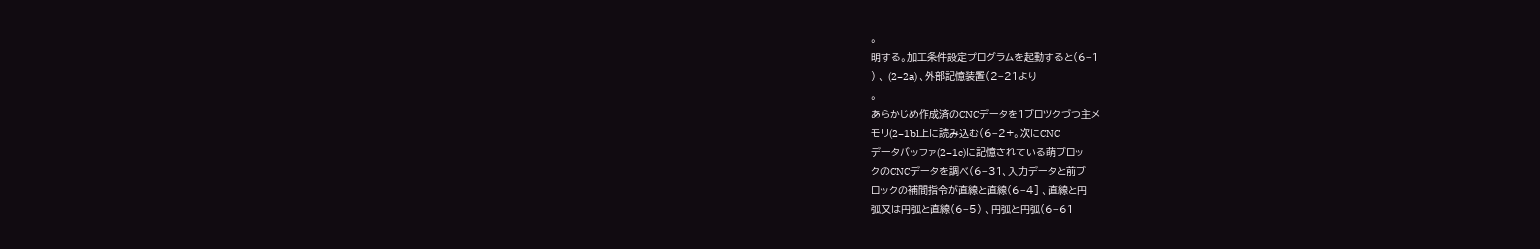。
明する。加工条件設定プログラムを起動すると(6−1
) 、 (2−2a) 、外部記憶装置(2−21より
。
あらかじめ作成済のCNCデータを1ブロツクづつ主メ
モリ(2−1bl上に読み込む(6−2+。次にCNC
データバッファ(2−1c)に記憶されている萌ブロッ
クのCNCデータを調べ(6−31、入力データと前ブ
ロックの補間指令が直線と直線(6−4] 、直線と円
弧又は円弧と直線(6−5) 、円弧と円弧(6−61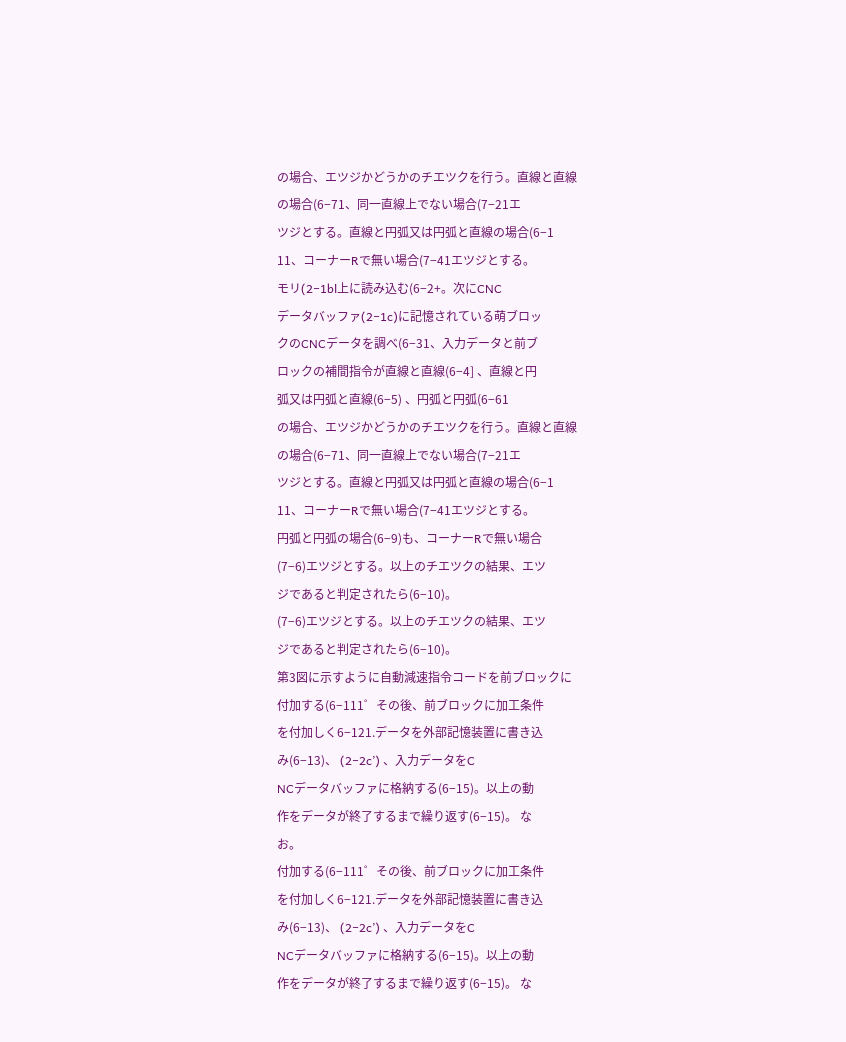の場合、エツジかどうかのチエツクを行う。直線と直線
の場合(6−71、同一直線上でない場合(7−21エ
ツジとする。直線と円弧又は円弧と直線の場合(6−1
11、コーナーRで無い場合(7−41エツジとする。
モリ(2−1bl上に読み込む(6−2+。次にCNC
データバッファ(2−1c)に記憶されている萌ブロッ
クのCNCデータを調べ(6−31、入力データと前ブ
ロックの補間指令が直線と直線(6−4] 、直線と円
弧又は円弧と直線(6−5) 、円弧と円弧(6−61
の場合、エツジかどうかのチエツクを行う。直線と直線
の場合(6−71、同一直線上でない場合(7−21エ
ツジとする。直線と円弧又は円弧と直線の場合(6−1
11、コーナーRで無い場合(7−41エツジとする。
円弧と円弧の場合(6−9)も、コーナーRで無い場合
(7−6)エツジとする。以上のチエツクの結果、エツ
ジであると判定されたら(6−10)。
(7−6)エツジとする。以上のチエツクの結果、エツ
ジであると判定されたら(6−10)。
第3図に示すように自動減速指令コードを前ブロックに
付加する(6−111゜その後、前ブロックに加工条件
を付加しく6−121.データを外部記憶装置に書き込
み(6−13)、 (2−2c’) 、入力データをC
NCデータバッファに格納する(6−15)。以上の動
作をデータが終了するまで繰り返す(6−15)。 な
お。
付加する(6−111゜その後、前ブロックに加工条件
を付加しく6−121.データを外部記憶装置に書き込
み(6−13)、 (2−2c’) 、入力データをC
NCデータバッファに格納する(6−15)。以上の動
作をデータが終了するまで繰り返す(6−15)。 な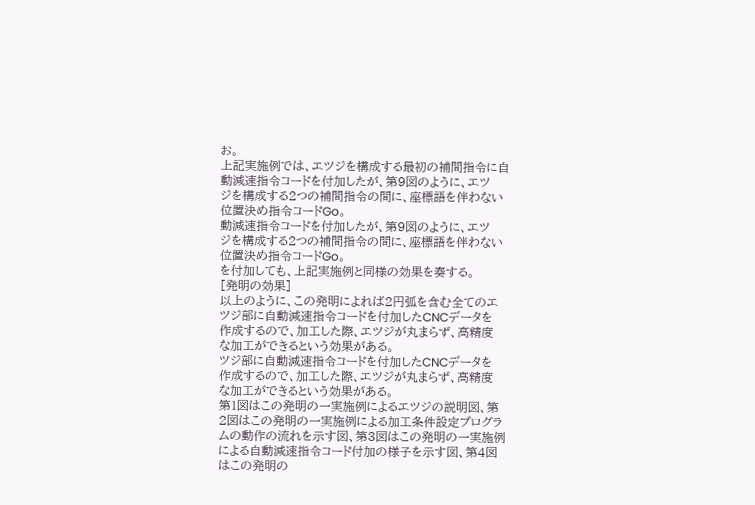お。
上記実施例では、エツジを構成する最初の補間指令に自
動減速指令コードを付加したが、第9図のように、エツ
ジを構成する2つの補間指令の間に、座標語を伴わない
位置決め指令コードGo。
動減速指令コードを付加したが、第9図のように、エツ
ジを構成する2つの補間指令の間に、座標語を伴わない
位置決め指令コードGo。
を付加しても、上記実施例と同様の効果を奏する。
[発明の効果]
以上のように、この発明によれば2円弧を含む全てのエ
ツジ部に自動減速指令コードを付加したCNCデータを
作成するので、加工した際、エツジが丸まらず、高精度
な加工ができるという効果がある。
ツジ部に自動減速指令コードを付加したCNCデータを
作成するので、加工した際、エツジが丸まらず、高精度
な加工ができるという効果がある。
第1図はこの発明の一実施例によるエツジの説明図、第
2図はこの発明の一実施例による加工条件設定プログラ
ムの動作の流れを示す図、第3図はこの発明の一実施例
による自動減速指令コード付加の様子を示す図、第4図
はこの発明の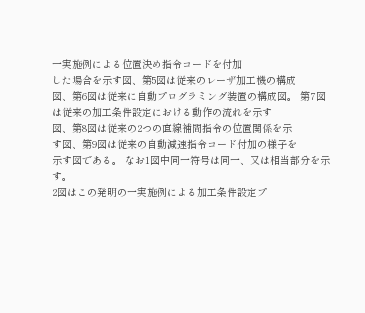一実施例による位置決め指令コードを付加
した場合を示す図、第5図は従来のレーザ加工機の構成
図、第6図は従来に自動プログラミング装置の構成図。 第7図は従来の加工条件設定における動作の流れを示す
図、第8図は従来の2つの直線補間指令の位置関係を示
す図、第9図は従来の自動減速指令コード付加の様子を
示す図である。 なお1図中同一符号は同一、又は相当部分を示す。
2図はこの発明の一実施例による加工条件設定プ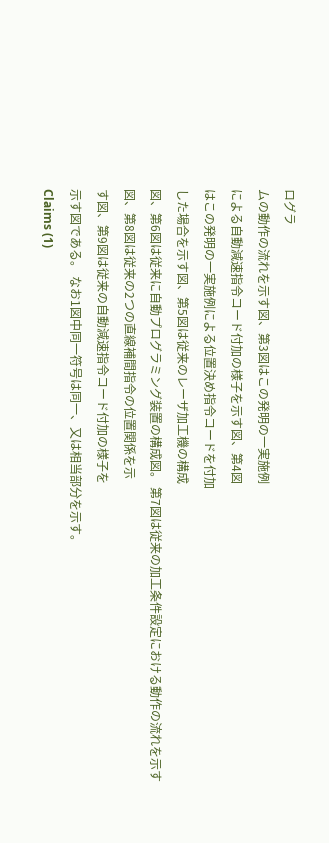ログラ
ムの動作の流れを示す図、第3図はこの発明の一実施例
による自動減速指令コード付加の様子を示す図、第4図
はこの発明の一実施例による位置決め指令コードを付加
した場合を示す図、第5図は従来のレーザ加工機の構成
図、第6図は従来に自動プログラミング装置の構成図。 第7図は従来の加工条件設定における動作の流れを示す
図、第8図は従来の2つの直線補間指令の位置関係を示
す図、第9図は従来の自動減速指令コード付加の様子を
示す図である。 なお1図中同一符号は同一、又は相当部分を示す。
Claims (1)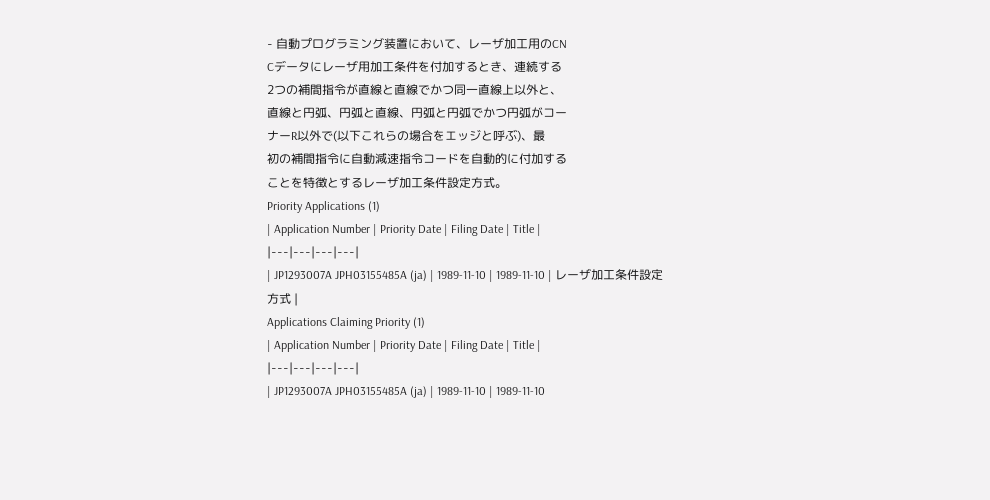- 自動プログラミング装置において、レーザ加工用のCN
Cデータにレーザ用加工条件を付加するとき、連続する
2つの補間指令が直線と直線でかつ同一直線上以外と、
直線と円弧、円弧と直線、円弧と円弧でかつ円弧がコー
ナーR以外で(以下これらの場合をエッジと呼ぶ)、最
初の補間指令に自動減速指令コードを自動的に付加する
ことを特徴とするレーザ加工条件設定方式。
Priority Applications (1)
| Application Number | Priority Date | Filing Date | Title |
|---|---|---|---|
| JP1293007A JPH03155485A (ja) | 1989-11-10 | 1989-11-10 | レーザ加工条件設定方式 |
Applications Claiming Priority (1)
| Application Number | Priority Date | Filing Date | Title |
|---|---|---|---|
| JP1293007A JPH03155485A (ja) | 1989-11-10 | 1989-11-10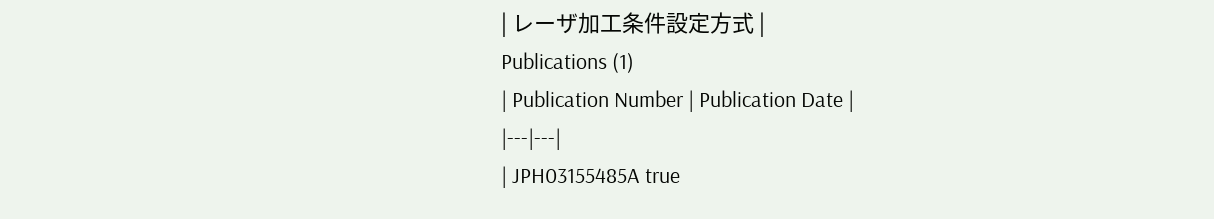| レーザ加工条件設定方式 |
Publications (1)
| Publication Number | Publication Date |
|---|---|
| JPH03155485A true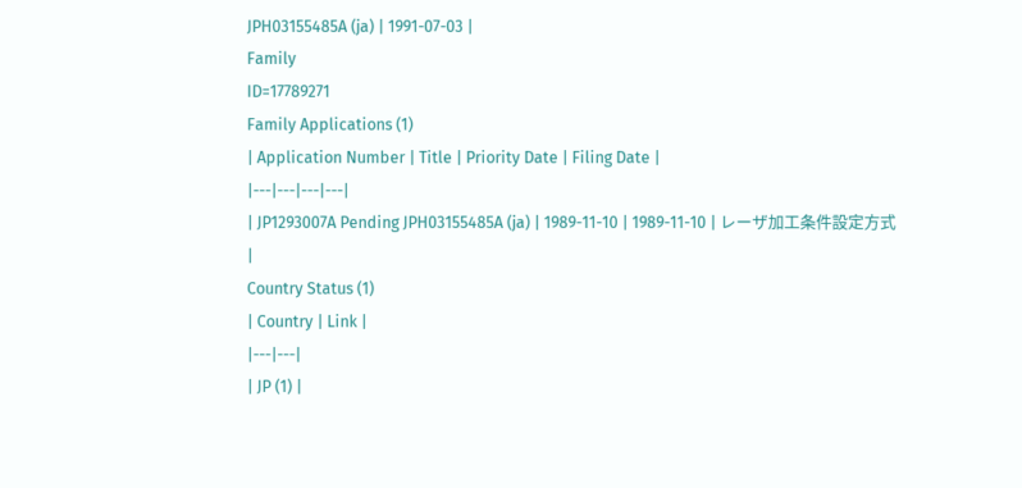JPH03155485A (ja) | 1991-07-03 |
Family
ID=17789271
Family Applications (1)
| Application Number | Title | Priority Date | Filing Date |
|---|---|---|---|
| JP1293007A Pending JPH03155485A (ja) | 1989-11-10 | 1989-11-10 | レーザ加工条件設定方式 |
Country Status (1)
| Country | Link |
|---|---|
| JP (1) |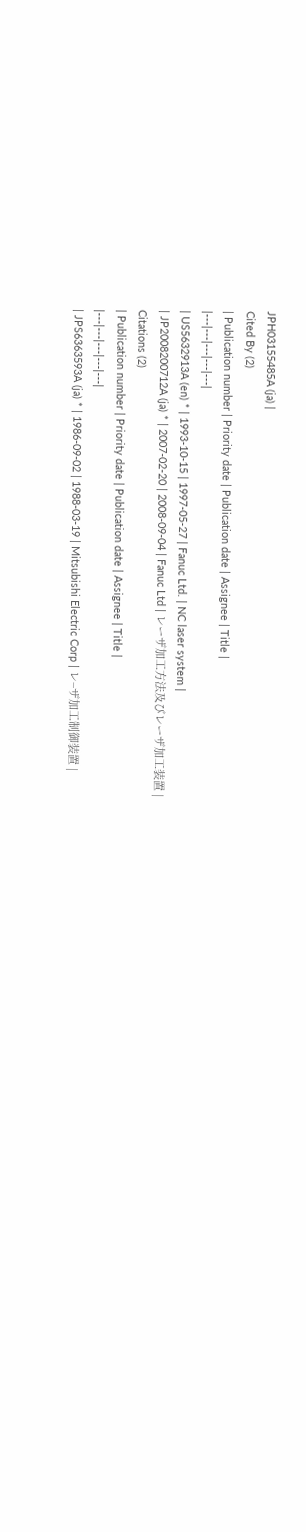JPH03155485A (ja) |
Cited By (2)
| Publication number | Priority date | Publication date | Assignee | Title |
|---|---|---|---|---|
| US5632913A (en) * | 1993-10-15 | 1997-05-27 | Fanuc Ltd. | NC laser system |
| JP2008200712A (ja) * | 2007-02-20 | 2008-09-04 | Fanuc Ltd | レーザ加工方法及びレーザ加工装置 |
Citations (2)
| Publication number | Priority date | Publication date | Assignee | Title |
|---|---|---|---|---|
| JPS6363593A (ja) * | 1986-09-02 | 1988-03-19 | Mitsubishi Electric Corp | レ−ザ加工制御装置 |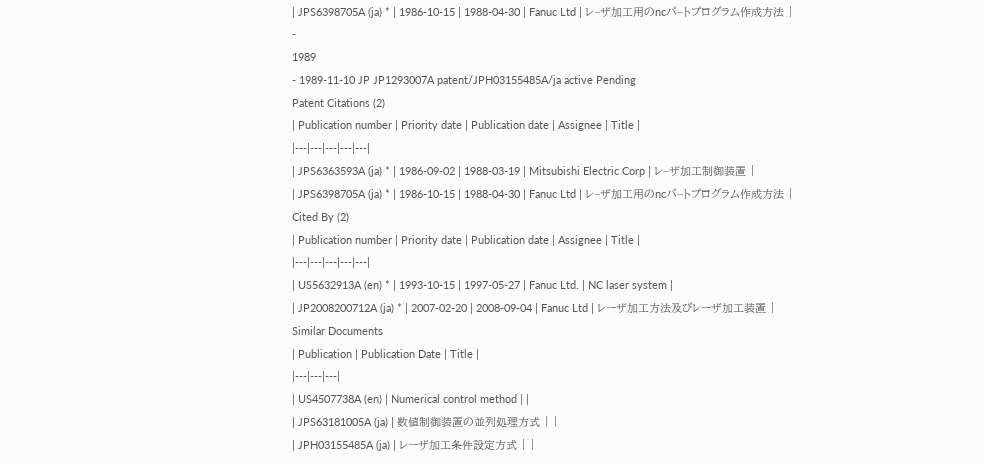| JPS6398705A (ja) * | 1986-10-15 | 1988-04-30 | Fanuc Ltd | レ−ザ加工用のncパ−トプログラム作成方法 |
-
1989
- 1989-11-10 JP JP1293007A patent/JPH03155485A/ja active Pending
Patent Citations (2)
| Publication number | Priority date | Publication date | Assignee | Title |
|---|---|---|---|---|
| JPS6363593A (ja) * | 1986-09-02 | 1988-03-19 | Mitsubishi Electric Corp | レ−ザ加工制御装置 |
| JPS6398705A (ja) * | 1986-10-15 | 1988-04-30 | Fanuc Ltd | レ−ザ加工用のncパ−トプログラム作成方法 |
Cited By (2)
| Publication number | Priority date | Publication date | Assignee | Title |
|---|---|---|---|---|
| US5632913A (en) * | 1993-10-15 | 1997-05-27 | Fanuc Ltd. | NC laser system |
| JP2008200712A (ja) * | 2007-02-20 | 2008-09-04 | Fanuc Ltd | レーザ加工方法及びレーザ加工装置 |
Similar Documents
| Publication | Publication Date | Title |
|---|---|---|
| US4507738A (en) | Numerical control method | |
| JPS63181005A (ja) | 数値制御装置の並列処理方式 | |
| JPH03155485A (ja) | レーザ加工条件設定方式 | |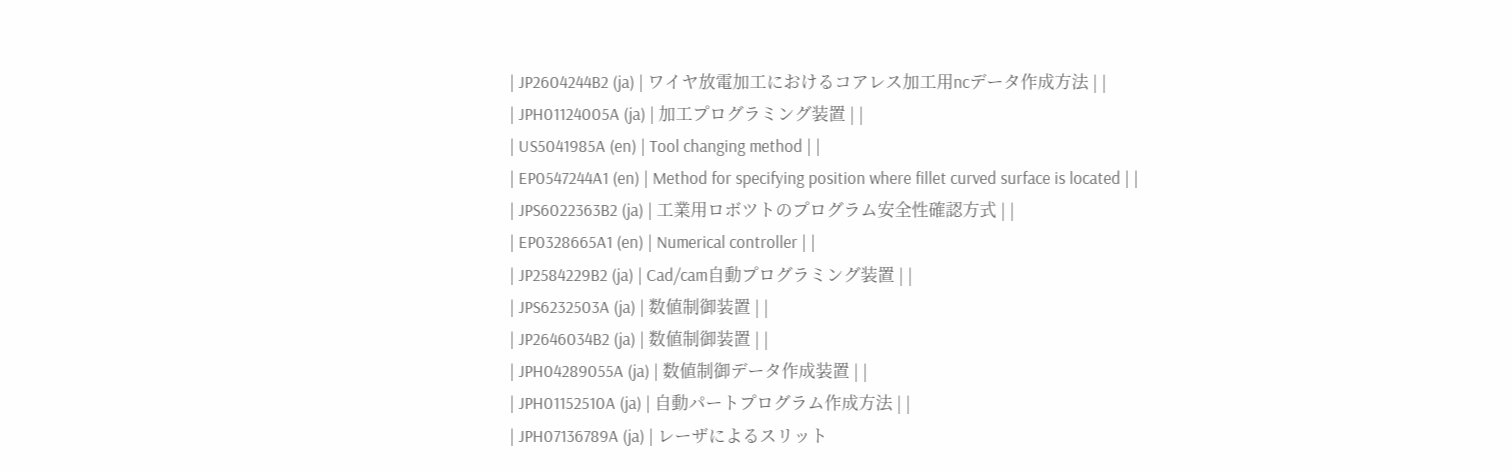| JP2604244B2 (ja) | ワイヤ放電加工におけるコアレス加工用ncデータ作成方法 | |
| JPH01124005A (ja) | 加工プログラミング装置 | |
| US5041985A (en) | Tool changing method | |
| EP0547244A1 (en) | Method for specifying position where fillet curved surface is located | |
| JPS6022363B2 (ja) | 工業用ロボツトのプログラム安全性確認方式 | |
| EP0328665A1 (en) | Numerical controller | |
| JP2584229B2 (ja) | Cad/cam自動プログラミング装置 | |
| JPS6232503A (ja) | 数値制御装置 | |
| JP2646034B2 (ja) | 数値制御装置 | |
| JPH04289055A (ja) | 数値制御データ作成装置 | |
| JPH01152510A (ja) | 自動パートプログラム作成方法 | |
| JPH07136789A (ja) | レーザによるスリット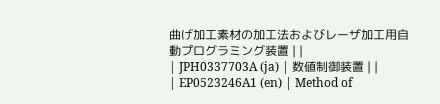曲げ加工素材の加工法およびレーザ加工用自動プログラミング装置 | |
| JPH0337703A (ja) | 数値制御装置 | |
| EP0523246A1 (en) | Method of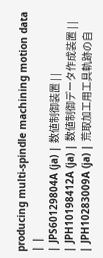producing multi-spindle machining motion data | |
| JPS60129804A (ja) | 数値制御装置 | |
| JPH10198412A (ja) | 数値制御データ作成装置 | |
| JPH10283009A (ja) | 荒取加工用工具軌跡の自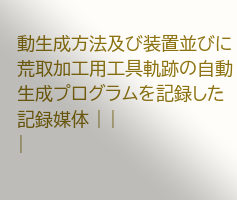動生成方法及び装置並びに 荒取加工用工具軌跡の自動生成プログラムを記録した記録媒体 | |
|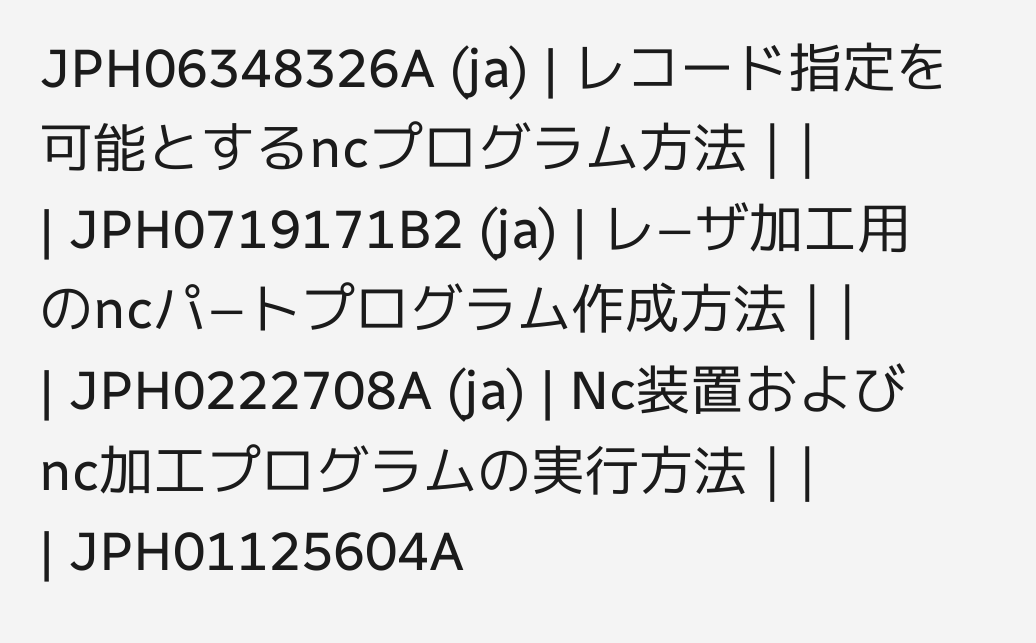JPH06348326A (ja) | レコード指定を可能とするncプログラム方法 | |
| JPH0719171B2 (ja) | レ−ザ加工用のncパ−トプログラム作成方法 | |
| JPH0222708A (ja) | Nc装置およびnc加工プログラムの実行方法 | |
| JPH01125604A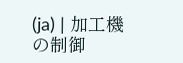(ja) | 加工機の制御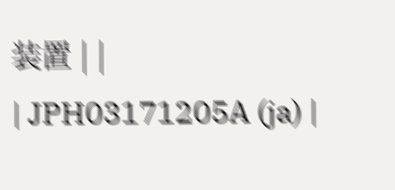装置 | |
| JPH03171205A (ja) |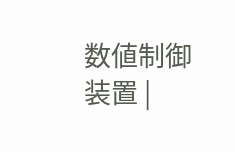数値制御装置 |